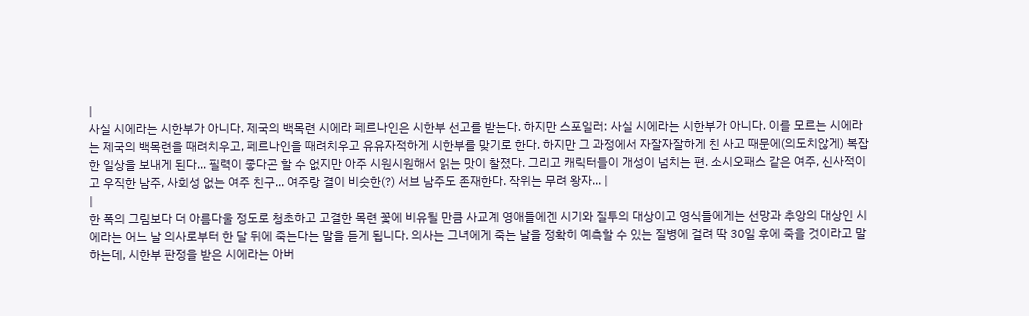|
사실 시에라는 시한부가 아니다. 제국의 백목련 시에라 페르나인은 시한부 선고를 받는다. 하지만 스포일러: 사실 시에라는 시한부가 아니다. 이를 모르는 시에라는 제국의 백목련을 때려치우고, 페르나인을 때려치우고 유유자적하게 시한부를 맞기로 한다. 하지만 그 과정에서 자잘자잘하게 친 사고 때문에(의도치않게) 복잡한 일상을 보내게 된다... 필력이 좋다곤 할 수 없지만 아주 시원시원해서 읽는 맛이 찰졌다. 그리고 캐릭터들이 개성이 넘치는 편. 소시오패스 같은 여주, 신사적이고 우직한 남주, 사회성 없는 여주 친구... 여주랑 결이 비슷한(?) 서브 남주도 존재한다. 작위는 무려 왕자... |
|
한 폭의 그림보다 더 아름다울 정도로 청초하고 고결한 목련 꽃에 비유될 만큼 사교계 영애들에겐 시기와 질투의 대상이고 영식들에게는 선망과 추앙의 대상인 시에라는 어느 날 의사로부터 한 달 뒤에 죽는다는 말을 듣게 됩니다. 의사는 그녀에게 죽는 날을 정확히 예측할 수 있는 질병에 걸려 딱 30일 후에 죽을 것이라고 말하는데, 시한부 판정을 받은 시에라는 아버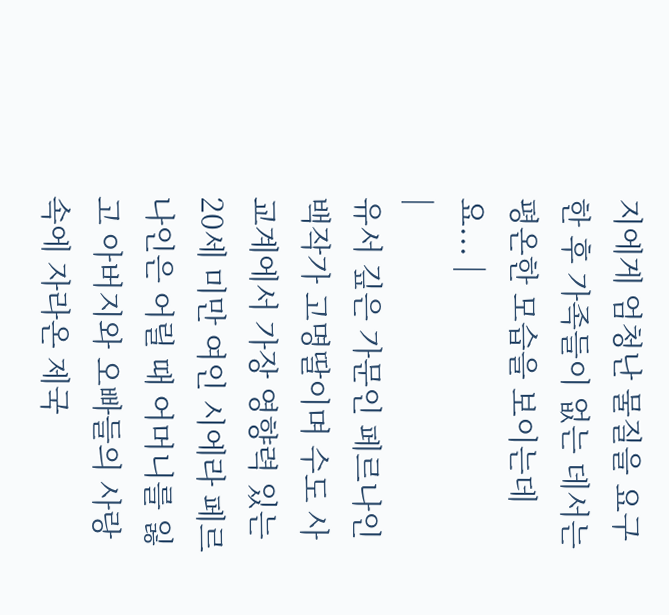지에게 엄청난 물질을 요구한 후 가족들이 없는 데서는 평온한 모습을 보이는데요... |
|
유서 깊은 가문인 페르나인 백작가 고명딸이며 수도 사교계에서 가장 영향력 있는 20세 미만 여인 시에라 페르나인은 어릴 때 어머니를 잃고 아버지와 오빠들의 사랑 속에 자라온 제국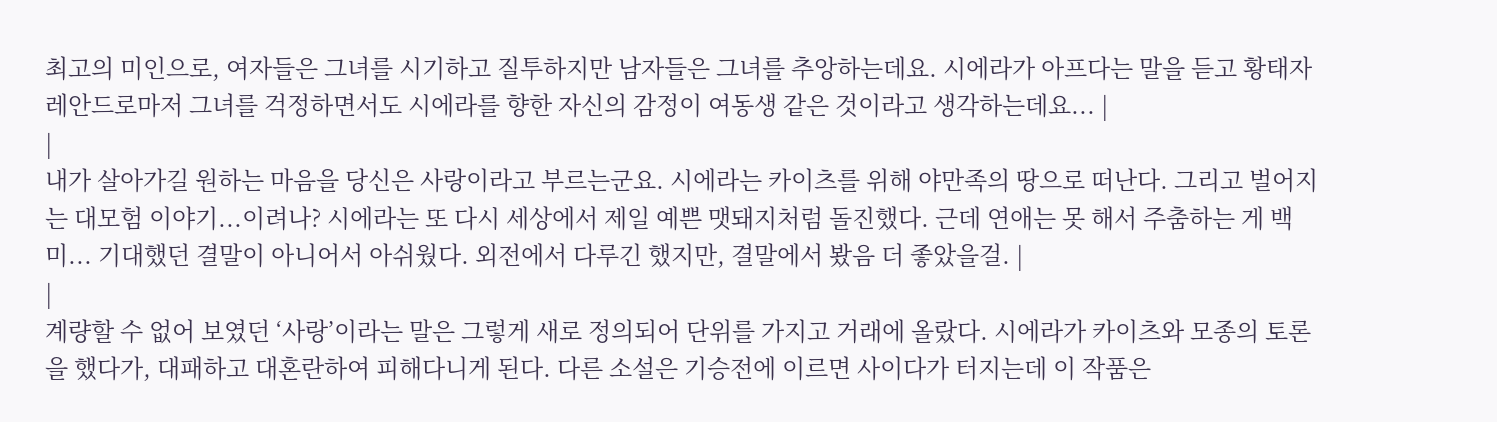최고의 미인으로, 여자들은 그녀를 시기하고 질투하지만 남자들은 그녀를 추앙하는데요. 시에라가 아프다는 말을 듣고 황태자 레안드로마저 그녀를 걱정하면서도 시에라를 향한 자신의 감정이 여동생 같은 것이라고 생각하는데요... |
|
내가 살아가길 원하는 마음을 당신은 사랑이라고 부르는군요. 시에라는 카이츠를 위해 야만족의 땅으로 떠난다. 그리고 벌어지는 대모험 이야기...이려나? 시에라는 또 다시 세상에서 제일 예쁜 맷돼지처럼 돌진했다. 근데 연애는 못 해서 주춤하는 게 백미... 기대했던 결말이 아니어서 아쉬웠다. 외전에서 다루긴 했지만, 결말에서 봤음 더 좋았을걸. |
|
계량할 수 없어 보였던 ‘사랑’이라는 말은 그렇게 새로 정의되어 단위를 가지고 거래에 올랐다. 시에라가 카이츠와 모종의 토론을 했다가, 대패하고 대혼란하여 피해다니게 된다. 다른 소설은 기승전에 이르면 사이다가 터지는데 이 작품은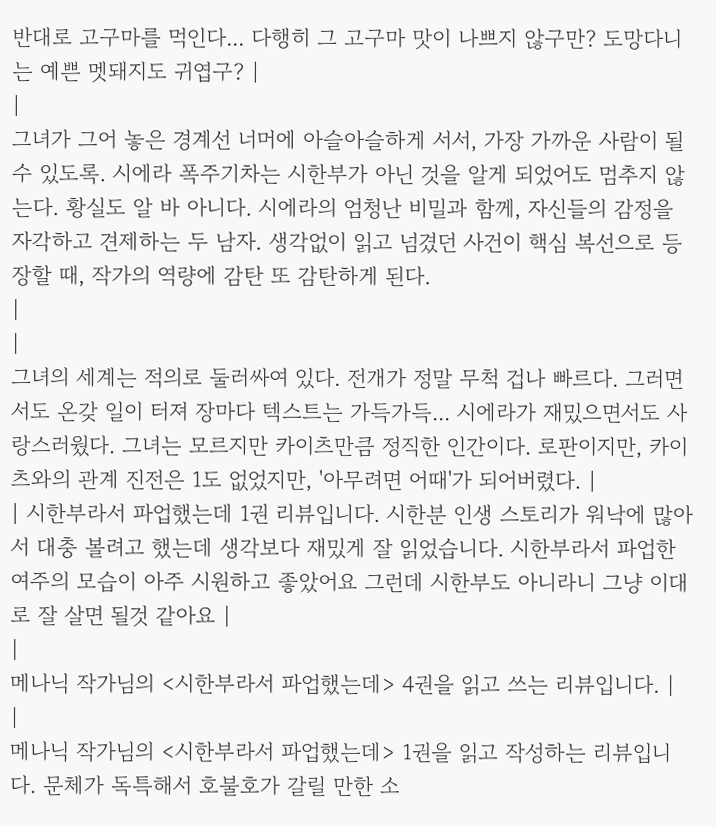반대로 고구마를 먹인다... 다행히 그 고구마 맛이 나쁘지 않구만? 도망다니는 예쁜 멧돼지도 귀엽구? |
|
그녀가 그어 놓은 경계선 너머에 아슬아슬하게 서서, 가장 가까운 사람이 될 수 있도록. 시에라 폭주기차는 시한부가 아닌 것을 알게 되었어도 멈추지 않는다. 황실도 알 바 아니다. 시에라의 엄청난 비밀과 함께, 자신들의 감정을 자각하고 견제하는 두 남자. 생각없이 읽고 넘겼던 사건이 핵심 복선으로 등장할 때, 작가의 역량에 감탄 또 감탄하게 된다.
|
|
그녀의 세계는 적의로 둘러싸여 있다. 전개가 정말 무척 겁나 빠르다. 그러면서도 온갖 일이 터져 장마다 텍스트는 가득가득... 시에라가 재밌으면서도 사랑스러웠다. 그녀는 모르지만 카이츠만큼 정직한 인간이다. 로판이지만, 카이츠와의 관계 진전은 1도 없었지만, '아무려면 어때'가 되어버렸다. |
| 시한부라서 파업했는데 1권 리뷰입니다. 시한분 인생 스토리가 워낙에 많아서 대충 볼려고 했는데 생각보다 재밌게 잘 읽었습니다. 시한부라서 파업한 여주의 모습이 아주 시원하고 좋았어요 그런데 시한부도 아니라니 그냥 이대로 잘 살면 될것 같아요 |
|
메나닉 작가님의 <시한부라서 파업했는데> 4권을 읽고 쓰는 리뷰입니다. |
|
메나닉 작가님의 <시한부라서 파업했는데> 1권을 읽고 작성하는 리뷰입니다. 문체가 독특해서 호불호가 갈릴 만한 소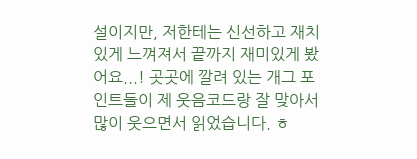설이지만, 저한테는 신선하고 재치있게 느껴져서 끝까지 재미있게 봤어요...! 곳곳에 깔려 있는 개그 포인트들이 제 웃음코드랑 잘 맞아서 많이 웃으면서 읽었습니다. ㅎ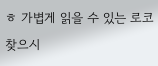ㅎ 가볍게 읽을 수 있는 로코 찾으시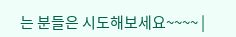는 분들은 시도해보세요~~~~ |